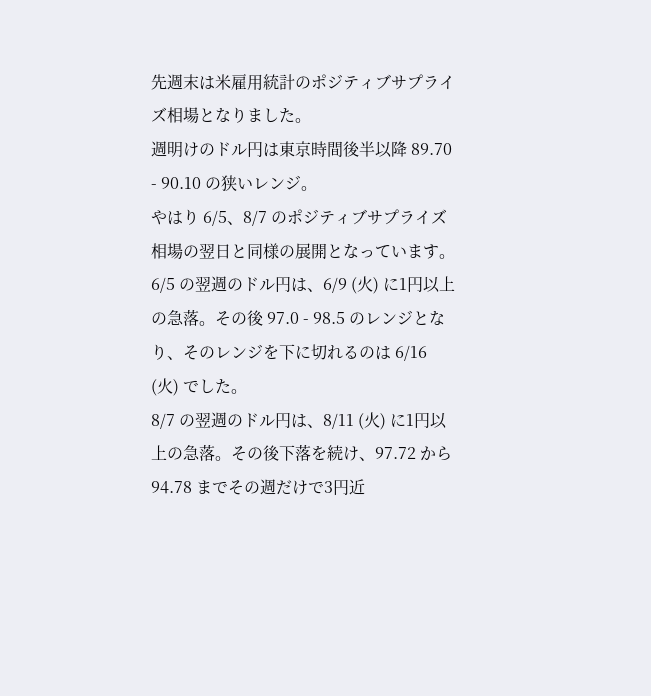先週末は米雇用統計のポジティブサプライズ相場となりました。
週明けのドル円は東京時間後半以降 89.70 - 90.10 の狭いレンジ。
やはり 6/5、8/7 のポジティブサプライズ相場の翌日と同様の展開となっています。
6/5 の翌週のドル円は、6/9 (火) に1円以上の急落。その後 97.0 - 98.5 のレンジとなり、そのレンジを下に切れるのは 6/16 (火) でした。
8/7 の翌週のドル円は、8/11 (火) に1円以上の急落。その後下落を続け、97.72 から 94.78 までその週だけで3円近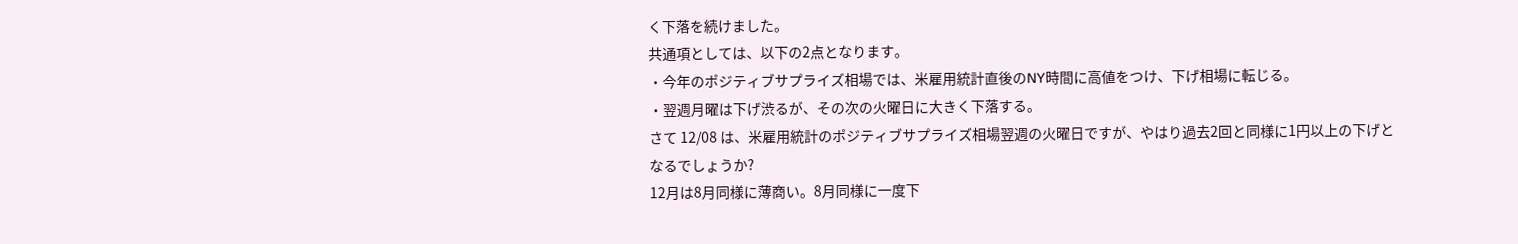く下落を続けました。
共通項としては、以下の2点となります。
・今年のポジティブサプライズ相場では、米雇用統計直後のNY時間に高値をつけ、下げ相場に転じる。
・翌週月曜は下げ渋るが、その次の火曜日に大きく下落する。
さて 12/08 は、米雇用統計のポジティブサプライズ相場翌週の火曜日ですが、やはり過去2回と同様に1円以上の下げとなるでしょうか?
12月は8月同様に薄商い。8月同様に一度下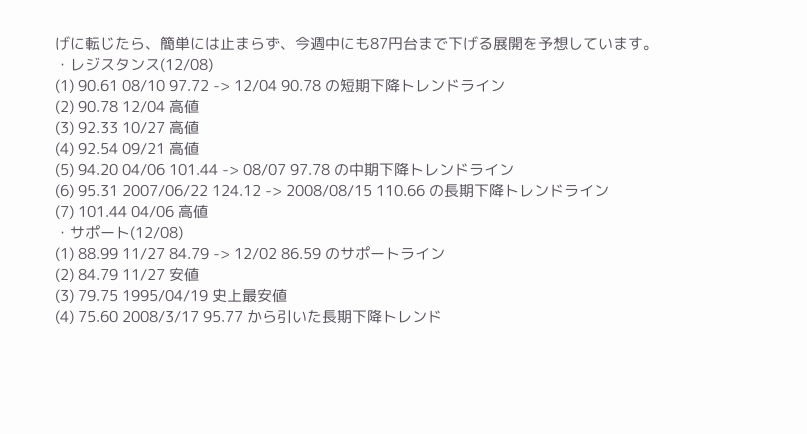げに転じたら、簡単には止まらず、今週中にも87円台まで下げる展開を予想しています。
・レジスタンス(12/08)
(1) 90.61 08/10 97.72 -> 12/04 90.78 の短期下降トレンドライン
(2) 90.78 12/04 高値
(3) 92.33 10/27 高値
(4) 92.54 09/21 高値
(5) 94.20 04/06 101.44 -> 08/07 97.78 の中期下降トレンドライン
(6) 95.31 2007/06/22 124.12 -> 2008/08/15 110.66 の長期下降トレンドライン
(7) 101.44 04/06 高値
・サポート(12/08)
(1) 88.99 11/27 84.79 -> 12/02 86.59 のサポートライン
(2) 84.79 11/27 安値
(3) 79.75 1995/04/19 史上最安値
(4) 75.60 2008/3/17 95.77 から引いた長期下降トレンド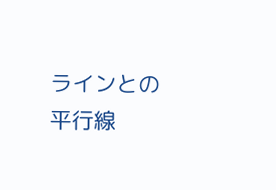ラインとの平行線